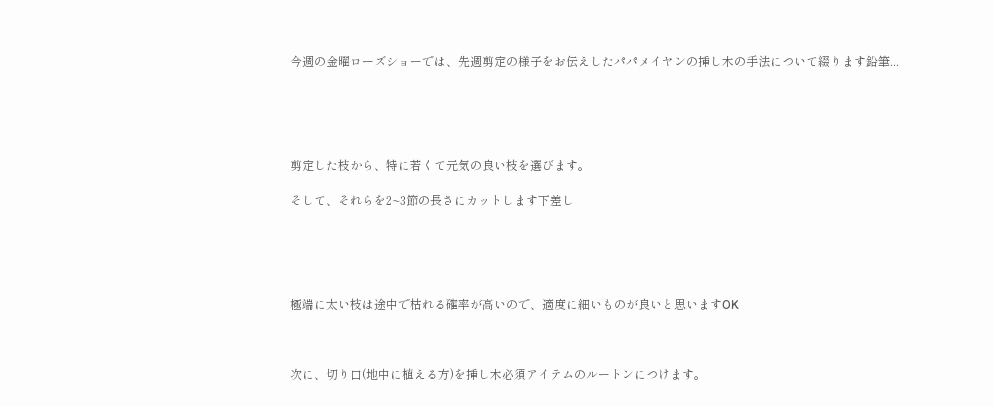今週の金曜ローズショーでは、先週剪定の様子をお伝えしたパパメイヤンの挿し木の手法について綴ります鉛筆...





剪定した枝から、特に若くて元気の良い枝を選びます。

そして、それらを2~3節の長さにカットします下差し





極端に太い枝は途中で枯れる確率が高いので、適度に細いものが良いと思いますOK



次に、切り口(地中に植える方)を挿し木必須アイテムのルートンにつけます。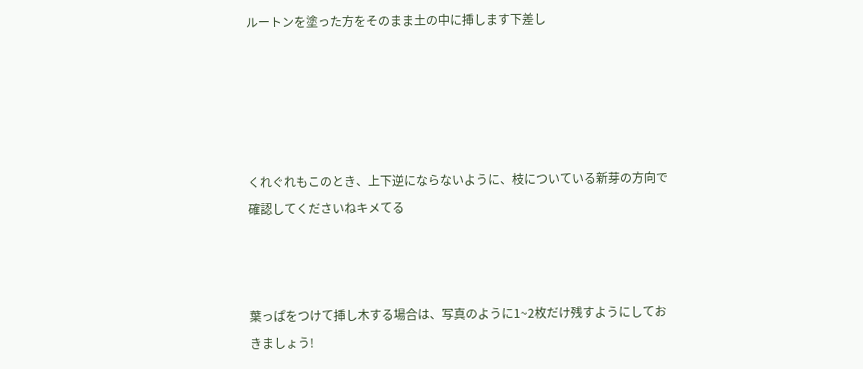ルートンを塗った方をそのまま土の中に挿します下差し





くれぐれもこのとき、上下逆にならないように、枝についている新芽の方向で確認してくださいねキメてる



葉っぱをつけて挿し木する場合は、写真のように1~2枚だけ残すようにしておきましょう!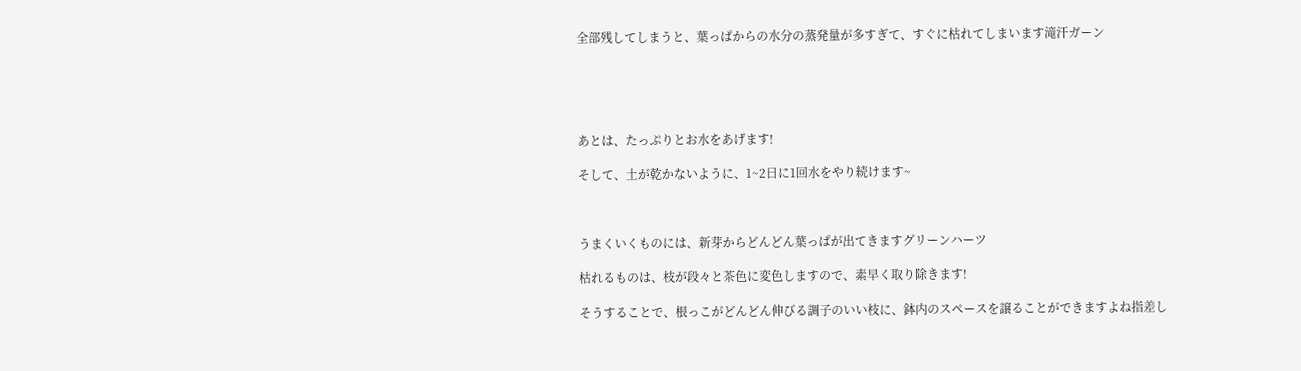全部残してしまうと、葉っぱからの水分の蒸発量が多すぎて、すぐに枯れてしまいます滝汗ガーン





あとは、たっぷりとお水をあげます!

そして、土が乾かないように、1~2日に1回水をやり続けます~



うまくいくものには、新芽からどんどん葉っぱが出てきますグリーンハーツ

枯れるものは、枝が段々と茶色に変色しますので、素早く取り除きます!

そうすることで、根っこがどんどん伸びる調子のいい枝に、鉢内のスペースを譲ることができますよね指差し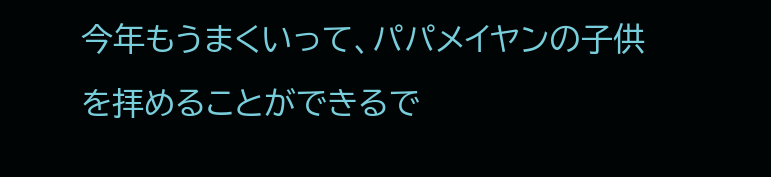今年もうまくいって、パパメイヤンの子供を拝めることができるで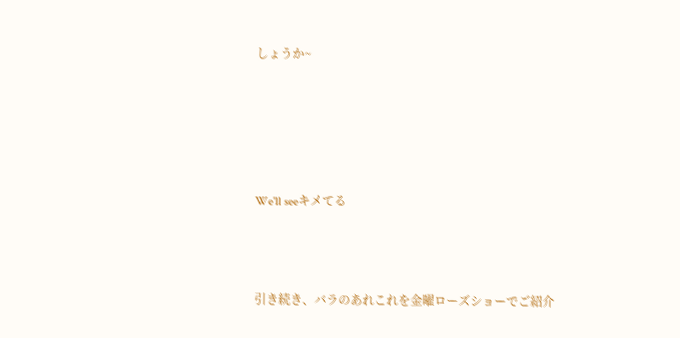しょうか~





We'll seeキメてる



引き続き、バラのあれこれを金曜ローズショーでご紹介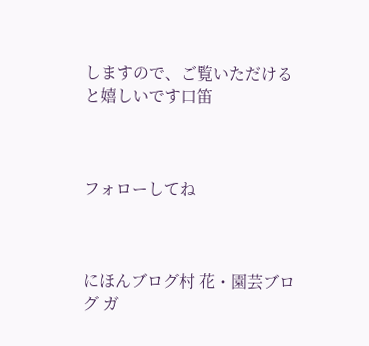しますので、ご覧いただけると嬉しいです口笛



フォローしてね



にほんブログ村 花・園芸ブログ ガ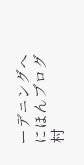ーデニングへ
にほんブログ村